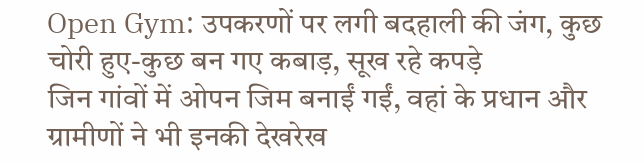Open Gym: उपकरणों पर लगी बदहाली की जंग, कुछ चोरी हुए-कुछ बन गए कबाड़, सूख रहे कपड़े
जिन गांवों में ओपन जिम बनाईं गईं, वहां के प्रधान और ग्रामीणों ने भी इनकी देखरेख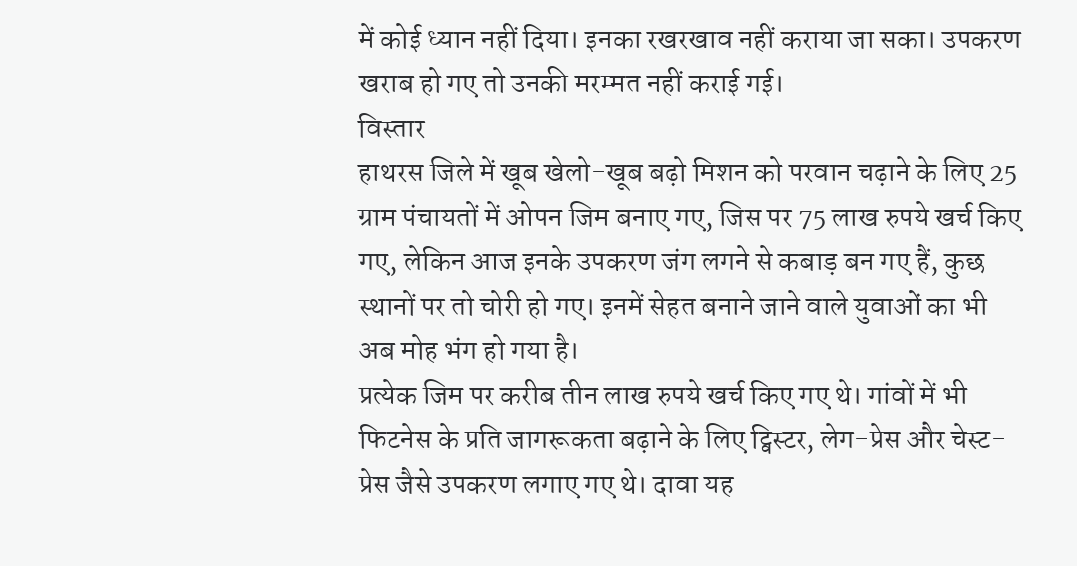में कोई ध्यान नहीं दिया। इनका रखरखाव नहीं कराया जा सका। उपकरण खराब हो गए तो उनकी मरम्मत नहीं कराई गई।
विस्तार
हाथरस जिले में खूब खेलो-खूब बढ़ो मिशन को परवान चढ़ाने के लिए 25 ग्राम पंचायतों में ओपन जिम बनाए गए, जिस पर 75 लाख रुपये खर्च किए गए, लेकिन आज इनके उपकरण जंग लगने से कबाड़ बन गए हैं, कुछ स्थानों पर तो चोरी हो गए। इनमें सेहत बनाने जाने वाले युवाओं का भी अब मोह भंग हो गया है।
प्रत्येक जिम पर करीब तीन लाख रुपये खर्च किए गए थे। गांवों में भी फिटनेस के प्रति जागरूकता बढ़ाने के लिए ट्विस्टर, लेग-प्रेस और चेस्ट-प्रेस जैसे उपकरण लगाए गए थे। दावा यह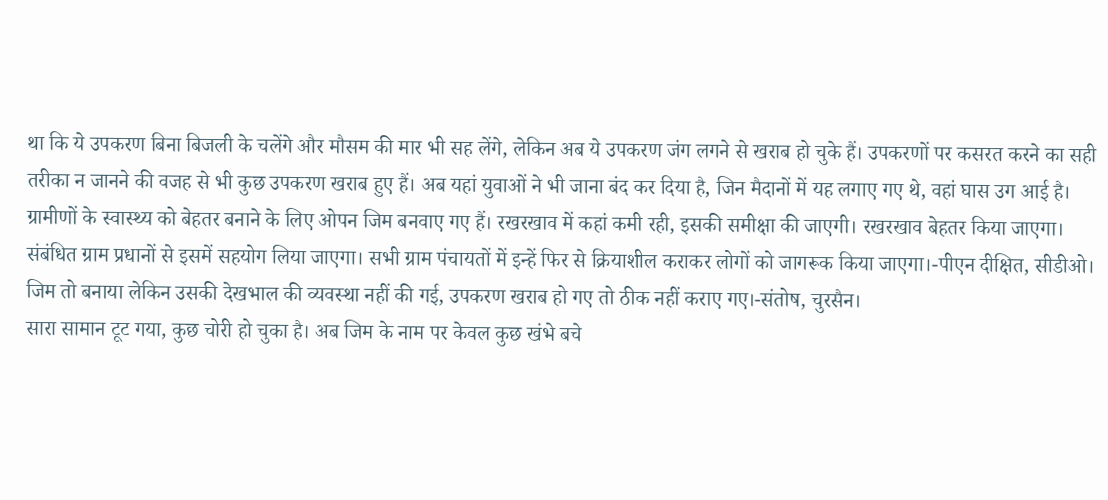था कि ये उपकरण बिना बिजली के चलेंगे और मौसम की मार भी सह लेंगे, लेकिन अब ये उपकरण जंग लगने से खराब हो चुके हैं। उपकरणों पर कसरत करने का सही तरीका न जानने की वजह से भी कुछ उपकरण खराब हुए हैं। अब यहां युवाओं ने भी जाना बंद कर दिया है, जिन मैदानों में यह लगाए गए थे, वहां घास उग आई है।
ग्रामीणों के स्वास्थ्य को बेहतर बनाने के लिए ओपन जिम बनवाए गए हैं। रखरखाव में कहां कमी रही, इसकी समीक्षा की जाएगी। रखरखाव बेहतर किया जाएगा। संबंधित ग्राम प्रधानों से इसमें सहयोग लिया जाएगा। सभी ग्राम पंचायतों में इन्हें फिर से क्रियाशील कराकर लोगों को जागरूक किया जाएगा।-पीएन दीक्षित, सीडीओ।
जिम तो बनाया लेकिन उसकी देखभाल की व्यवस्था नहीं की गई, उपकरण खराब हो गए तो ठीक नहीं कराए गए।-संतोष, चुरसैन।
सारा सामान टूट गया, कुछ चोरी हो चुका है। अब जिम के नाम पर केवल कुछ खंभे बचे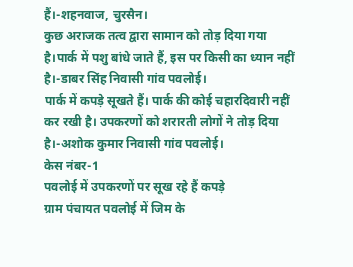हैं।-शहनवाज, चुरसैन।
कुछ अराजक तत्व द्वारा सामान को तोड़ दिया गया है।पार्क में पशु बांधे जाते हैं, इस पर किसी का ध्यान नहीं है।-डाबर सिंह निवासी गांव पवलोई।
पार्क में कपड़े सूखते हैं। पार्क की कोई चहारदिवारी नहीं कर रखी है। उपकरणों को शरारती लोगों ने तोड़ दिया है।-अशोक कुमार निवासी गांव पवलोई।
केस नंबर-1
पवलोई में उपकरणों पर सूख रहे हैं कपड़े
ग्राम पंचायत पवलोई में जिम के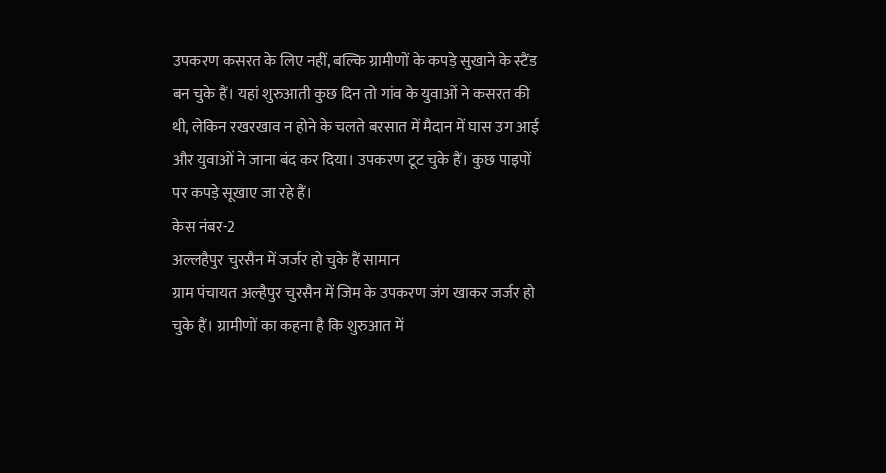उपकरण कसरत के लिए नहीं, बल्कि ग्रामीणों के कपड़े सुखाने के स्टैंड बन चुके हैं। यहां शुरुआती कुछ दिन तो गांव के युवाओं ने कसरत की थी, लेकिन रखरखाव न होने के चलते बरसात में मैदान में घास उग आई और युवाओं ने जाना बंद कर दिया। उपकरण टूट चुके हैं। कुछ पाइपों पर कपड़े सूखाए जा रहे हैं।
केस नंबर-2
अल्लहैपुर चुरसैन में जर्जर हो चुके हैं सामान
ग्राम पंचायत अल्हैपुर चुरसैन में जिम के उपकरण जंग खाकर जर्जर हो चुके हैं। ग्रामीणों का कहना है कि शुरुआत में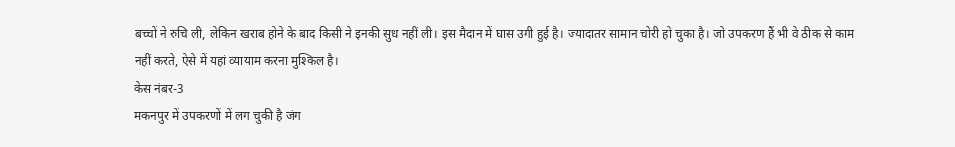बच्चों ने रुचि ली, लेकिन खराब होने के बाद किसी ने इनकी सुध नहीं ली। इस मैदान में घास उगी हुई है। ज्यादातर सामान चोरी हो चुका है। जो उपकरण हैं भी वे ठीक से काम नहीं करते, ऐसे में यहां व्यायाम करना मुश्किल है।
केस नंबर-3
मकनपुर में उपकरणों में लग चुकी है जंग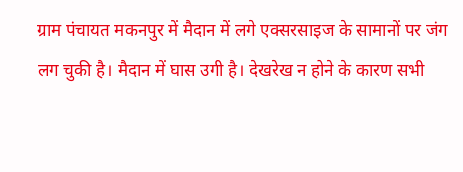ग्राम पंचायत मकनपुर में मैदान में लगे एक्सरसाइज के सामानों पर जंग लग चुकी है। मैदान में घास उगी है। देखरेख न होने के कारण सभी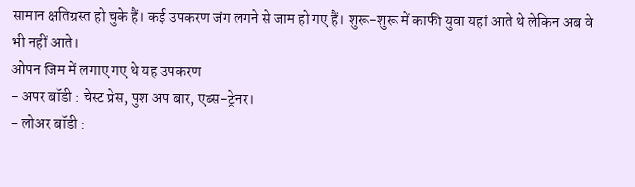सामान क्षतिग्रस्त हो चुके हैं। कई उपकरण जंग लगने से जाम हो गए हैं। शुरू-शुरू में काफी युवा यहां आते थे लेकिन अब वे भी नहीं आते।
ओपन जिम में लगाए गए थे यह उपकरण
- अपर बॉडी : चेस्ट प्रेस, पुश अप बार, एब्स-ट्रेनर।
- लोअर बॉडी :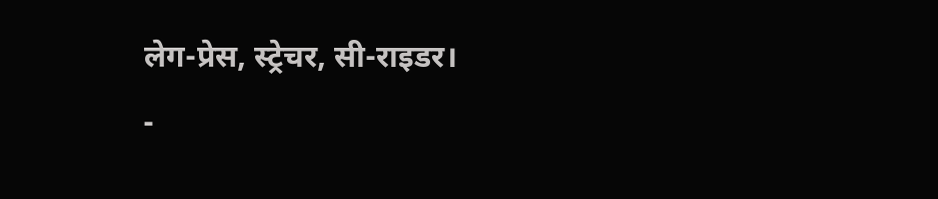लेग-प्रेस, स्ट्रेचर, सी-राइडर।
-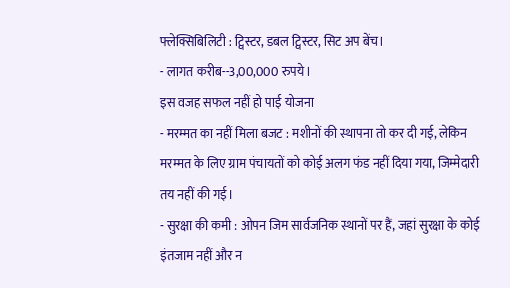फ्लेक्सिबिलिटी : ट्विस्टर, डबल ट्विस्टर, सिट अप बेंच।
- लागत करीब--3,00,000 रुपये।
इस वजह सफल नहीं हो पाई योजना
- मरम्मत का नहीं मिला बजट : मशीनों की स्थापना तो कर दी गई, लेकिन मरम्मत के लिए ग्राम पंचायतों को कोई अलग फंड नहीं दिया गया, जिम्मेदारी तय नहीं की गई।
- सुरक्षा की कमी : ओपन जिम सार्वजनिक स्थानों पर हैं, जहां सुरक्षा के कोई इंतजाम नहीं और न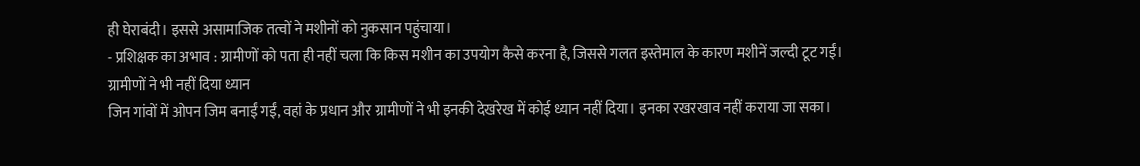ही घेराबंदी। इससे असामाजिक तत्वों ने मशीनों को नुकसान पहुंचाया।
- प्रशिक्षक का अभाव : ग्रामीणों को पता ही नहीं चला कि किस मशीन का उपयोग कैसे करना है, जिससे गलत इस्तेमाल के कारण मशीनें जल्दी टूट गईं।
ग्रामीणों ने भी नहीं दिया ध्यान
जिन गांवों में ओपन जिम बनाईं गईं, वहां के प्रधान और ग्रामीणों ने भी इनकी देखरेख में कोई ध्यान नहीं दिया। इनका रखरखाव नहीं कराया जा सका।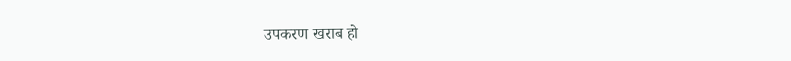उपकरण खराब हो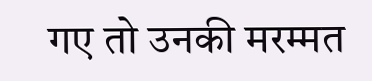गए तो उनकी मरम्मत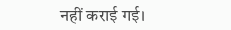नहीं कराई गई।